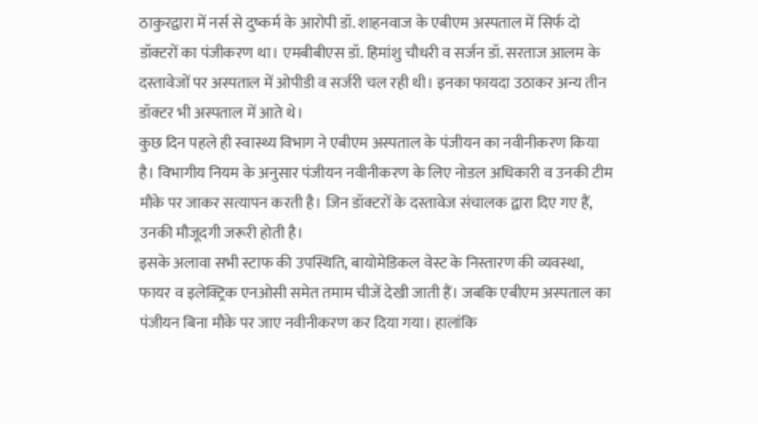ठाकुरद्वारा में नर्स से दुष्कर्म के आरोपी डॉ. शाहनवाज के एबीएम अस्पताल में सिर्फ दो डॉक्टरों का पंजीकरण था। एमबीबीएस डॉ. हिमांशु चौधरी व सर्जन डॉ. सरताज आलम के दस्तावेजों पर अस्पताल में ओपीडी व सर्जरी चल रही थी। इनका फायदा उठाकर अन्य तीन डॉक्टर भी अस्पताल में आते थे।
कुछ दिन पहले ही स्वास्थ्य विभाग ने एबीएम अस्पताल के पंजीयन का नवीनीकरण किया है। विभागीय नियम के अनुसार पंजीयन नवीनीकरण के लिए नोडल अधिकारी व उनकी टीम मौके पर जाकर सत्यापन करती है। जिन डॉक्टरों के दस्तावेज संचालक द्वारा दिए गए हैं, उनकी मौजूदगी जरूरी होती है।
इसके अलावा सभी स्टाफ की उपस्थिति, बायोमेडिकल वेस्ट के निस्तारण की व्यवस्था, फायर व इलेक्ट्रिक एनओसी समेत तमाम चीजें देखी जाती हैं। जबकि एबीएम अस्पताल का पंजीयन बिना मौके पर जाए नवीनीकरण कर दिया गया। हालांकि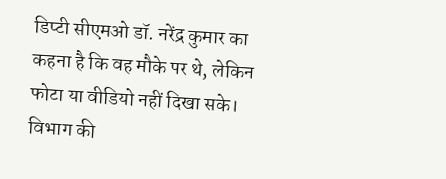डिप्टी सीएमओ डॉ. नरेंद्र कुमार का कहना है कि वह मौके पर थे, लेकिन फोटा या वीडियो नहीं दिखा सके।
विभाग की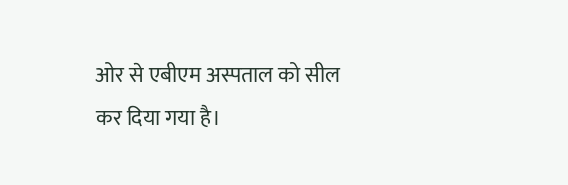ओर से एबीएम अस्पताल को सील कर दिया गया है।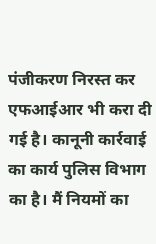पंजीकरण निरस्त कर एफआईआर भी करा दी गई है। कानूनी कार्रवाई का कार्य पुलिस विभाग का है। मैं नियमों का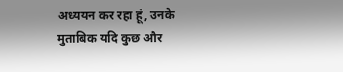अध्ययन कर रहा हूं, उनके मुताबिक यदि कुछ और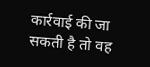कार्रवाई की जा सकती है तो वह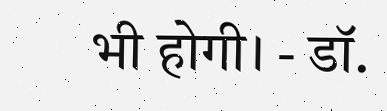भी होगी। - डॉ.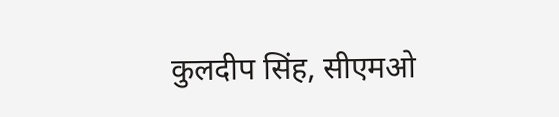कुलदीप सिंह, सीएमओ